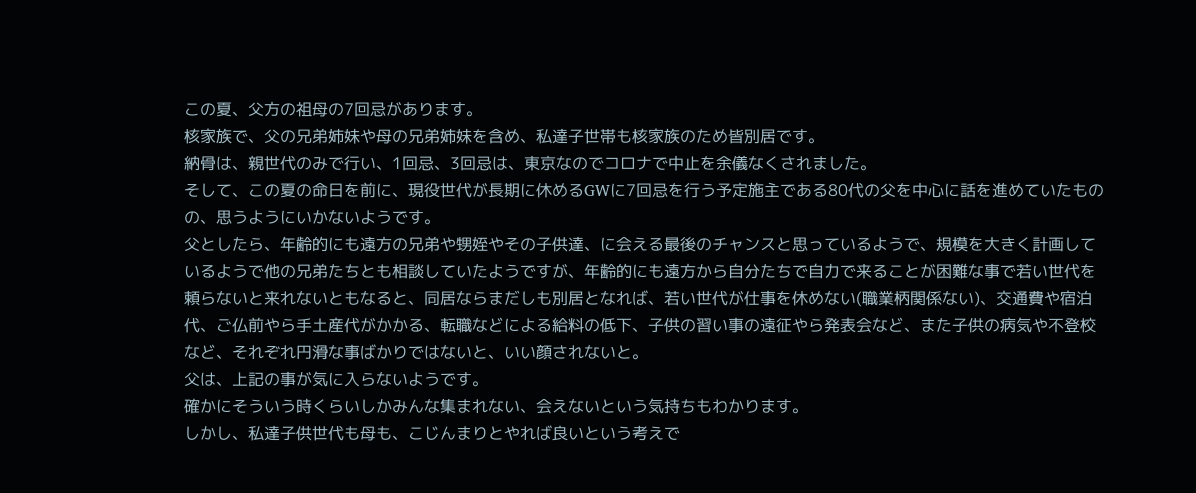この夏、父方の祖母の7回忌があります。
核家族で、父の兄弟姉妹や母の兄弟姉妹を含め、私達子世帯も核家族のため皆別居です。
納骨は、親世代のみで行い、1回忌、3回忌は、東京なのでコロナで中止を余儀なくされました。
そして、この夏の命日を前に、現役世代が長期に休めるGWに7回忌を行う予定施主である80代の父を中心に話を進めていたものの、思うようにいかないようです。
父としたら、年齢的にも遠方の兄弟や甥姪やその子供達、に会える最後のチャンスと思っているようで、規模を大きく計画しているようで他の兄弟たちとも相談していたようですが、年齢的にも遠方から自分たちで自力で来ることが困難な事で若い世代を頼らないと来れないともなると、同居ならまだしも別居となれば、若い世代が仕事を休めない(職業柄関係ない)、交通費や宿泊代、ご仏前やら手土産代がかかる、転職などによる給料の低下、子供の習い事の遠征やら発表会など、また子供の病気や不登校など、それぞれ円滑な事ばかりではないと、いい顔されないと。
父は、上記の事が気に入らないようです。
確かにそういう時くらいしかみんな集まれない、会えないという気持ちもわかります。
しかし、私達子供世代も母も、こじんまりとやれば良いという考えで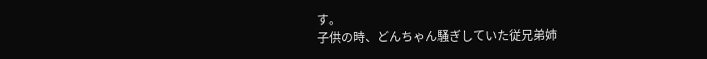す。
子供の時、どんちゃん騒ぎしていた従兄弟姉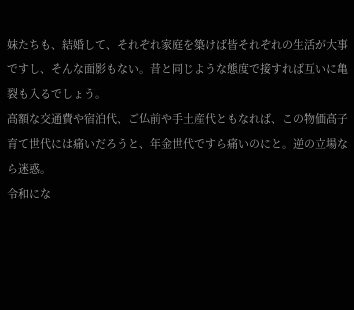妹たちも、結婚して、それぞれ家庭を築けば皆それぞれの生活が大事ですし、そんな面影もない。昔と同じような態度で接すれば互いに亀裂も入るでしょう。
高額な交通費や宿泊代、ご仏前や手土産代ともなれば、この物価高子育て世代には痛いだろうと、年金世代ですら痛いのにと。逆の立場なら迷惑。
令和にな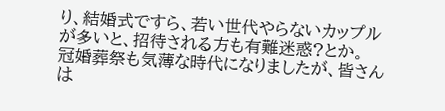り、結婚式ですら、若い世代やらないカップルが多いと、招待される方も有難迷惑?とか。
冠婚葬祭も気薄な時代になりましたが、皆さんは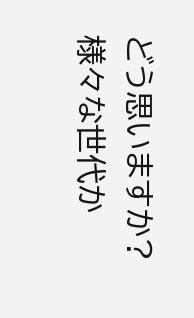どう思いますか?
様々な世代か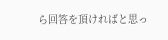ら回答を頂ければと思っ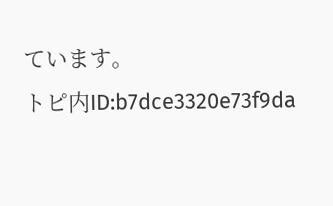ています。
トピ内ID:b7dce3320e73f9da